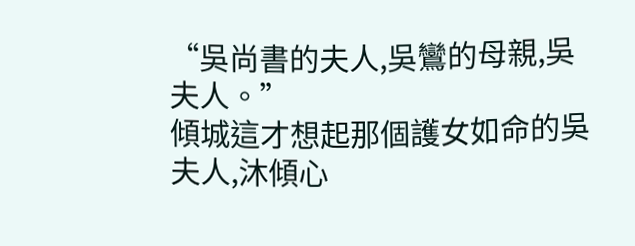“吳尚書的夫人,吳鸞的母親,吳夫人。”
傾城這才想起那個護女如命的吳夫人,沐傾心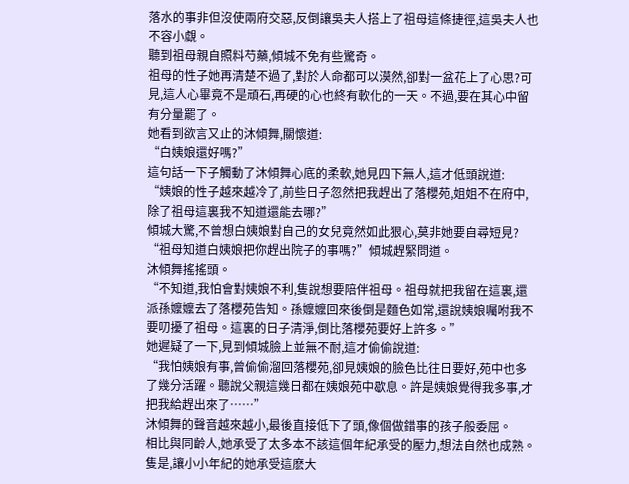落水的事非但沒使兩府交惡,反倒讓吳夫人搭上了祖母這條捷徑,這吳夫人也不容小覷。
聽到祖母親自照料芍藥,傾城不免有些驚奇。
祖母的性子她再清楚不過了,對於人命都可以漠然,卻對一盆花上了心思?可見,這人心畢竟不是頑石,再硬的心也終有軟化的一天。不過,要在其心中留有分量罷了。
她看到欲言又止的沐傾舞,關懷道:
“白姨娘還好嗎?”
這句話一下子觸動了沐傾舞心底的柔軟,她見四下無人,這才低頭說道:
“姨娘的性子越來越冷了,前些日子忽然把我趕出了落櫻苑,姐姐不在府中,除了祖母這裏我不知道還能去哪?”
傾城大驚,不曾想白姨娘對自己的女兒竟然如此狠心,莫非她要自尋短見?
“祖母知道白姨娘把你趕出院子的事嗎?”傾城趕緊問道。
沐傾舞搖搖頭。
“不知道,我怕會對姨娘不利,隻說想要陪伴祖母。祖母就把我留在這裏,還派孫嬤嬤去了落櫻苑告知。孫嬤嬤回來後倒是麵色如常,還說姨娘囑咐我不要叨擾了祖母。這裏的日子清淨,倒比落櫻苑要好上許多。”
她遲疑了一下,見到傾城臉上並無不耐,這才偷偷說道:
“我怕姨娘有事,曾偷偷溜回落櫻苑,卻見姨娘的臉色比往日要好,苑中也多了幾分活躍。聽說父親這幾日都在姨娘苑中歇息。許是姨娘覺得我多事,才把我給趕出來了……”
沐傾舞的聲音越來越小,最後直接低下了頭,像個做錯事的孩子般委屈。
相比與同齡人,她承受了太多本不該這個年紀承受的壓力,想法自然也成熟。隻是,讓小小年紀的她承受這麽大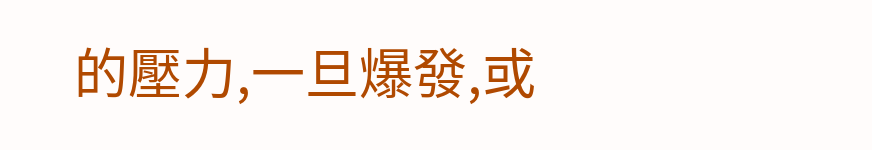的壓力,一旦爆發,或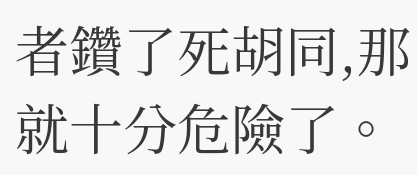者鑽了死胡同,那就十分危險了。